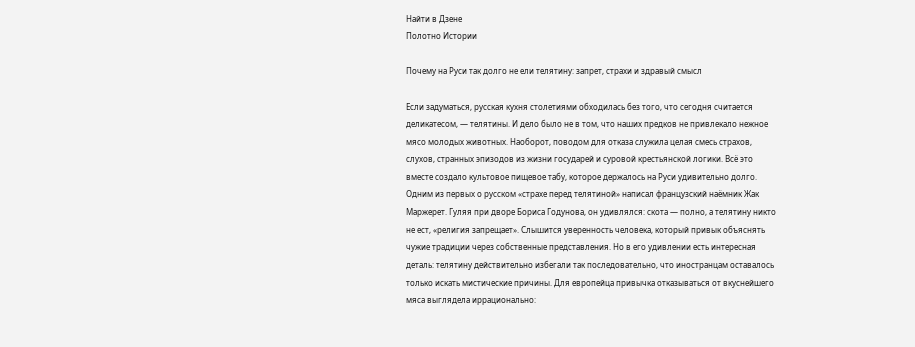Найти в Дзене
Полотно Истории

Почему на Руси так долго не ели телятину: запрет, страхи и здравый смысл

Если задуматься, русская кухня столетиями обходилась без того, что сегодня считается деликатесом, — телятины. И дело было не в том, что наших предков не привлекало нежное мясо молодых животных. Наоборот, поводом для отказа служила целая смесь страхов, слухов, странных эпизодов из жизни государей и суровой крестьянской логики. Всё это вместе создало культовое пищевое табу, которое держалось на Руси удивительно долго. Одним из первых о русском «страхе перед телятиной» написал французский наёмник Жак Маржерет. Гуляя при дворе Бориса Годунова, он удивлялся: скота — полно, а телятину никто не ест, «религия запрещает». Слышится уверенность человека, который привык объяснять чужие традиции через собственные представления. Но в его удивлении есть интересная деталь: телятину действительно избегали так последовательно, что иностранцам оставалось только искать мистические причины. Для европейца привычка отказываться от вкуснейшего мяса выглядела иррационально: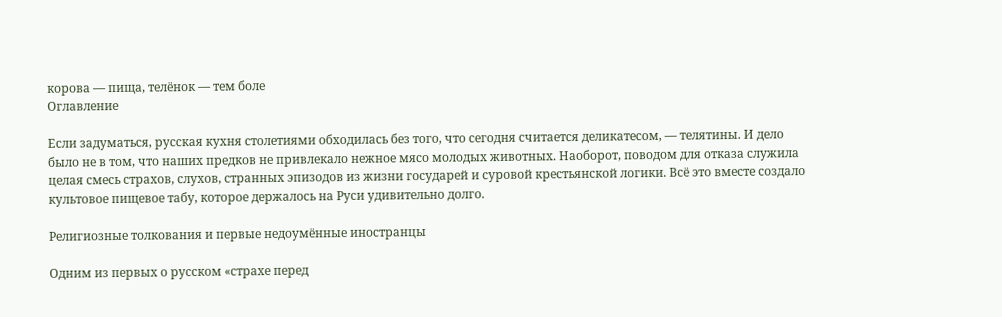корова — пища, телёнок — тем боле
Оглавление

Если задуматься, русская кухня столетиями обходилась без того, что сегодня считается деликатесом, — телятины. И дело было не в том, что наших предков не привлекало нежное мясо молодых животных. Наоборот, поводом для отказа служила целая смесь страхов, слухов, странных эпизодов из жизни государей и суровой крестьянской логики. Всё это вместе создало культовое пищевое табу, которое держалось на Руси удивительно долго.

Религиозные толкования и первые недоумённые иностранцы

Одним из первых о русском «страхе перед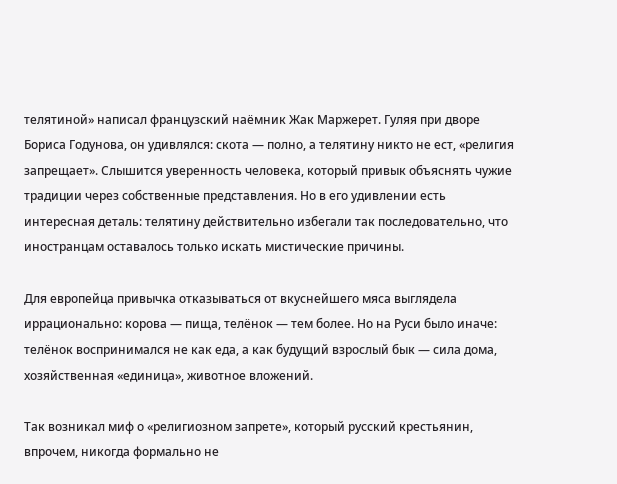телятиной» написал французский наёмник Жак Маржерет. Гуляя при дворе Бориса Годунова, он удивлялся: скота — полно, а телятину никто не ест, «религия запрещает». Слышится уверенность человека, который привык объяснять чужие традиции через собственные представления. Но в его удивлении есть интересная деталь: телятину действительно избегали так последовательно, что иностранцам оставалось только искать мистические причины.

Для европейца привычка отказываться от вкуснейшего мяса выглядела иррационально: корова — пища, телёнок — тем более. Но на Руси было иначе: телёнок воспринимался не как еда, а как будущий взрослый бык — сила дома, хозяйственная «единица», животное вложений.

Так возникал миф о «религиозном запрете», который русский крестьянин, впрочем, никогда формально не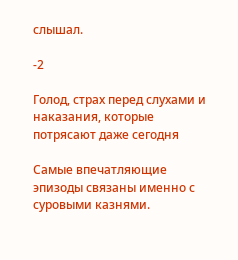слышал.

-2

Голод, страх перед слухами и наказания, которые потрясают даже сегодня

Самые впечатляющие эпизоды связаны именно с суровыми казнями.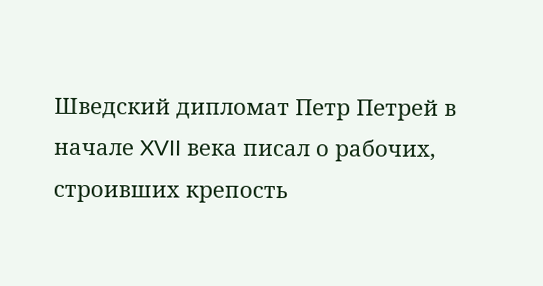Шведский дипломат Петр Петрей в начале XVII века писал о рабочих, строивших крепость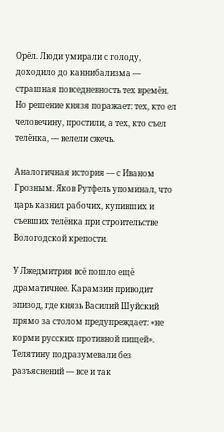Орёл. Люди умирали с голоду, доходило до каннибализма — страшная повседневность тех времён. Но решение князя поражает: тех, кто ел человечину, простили, а тех, кто съел телёнка, — велели сжечь.

Аналогичная история — с Иваном Грозным. Яков Рутфель упоминал, что царь казнил рабочих, купивших и съевших телёнка при строительстве Вологодской крепости.

У Лжедмитрия всё пошло ещё драматичнее. Карамзин приводит эпизод, где князь Василий Шуйский прямо за столом предупреждает: «не корми русских противной пищей». Телятину подразумевали без разъяснений — все и так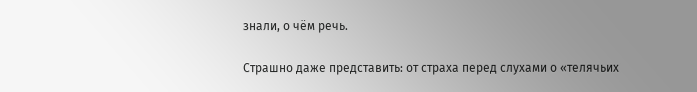знали, о чём речь.

Страшно даже представить: от страха перед слухами о «телячьих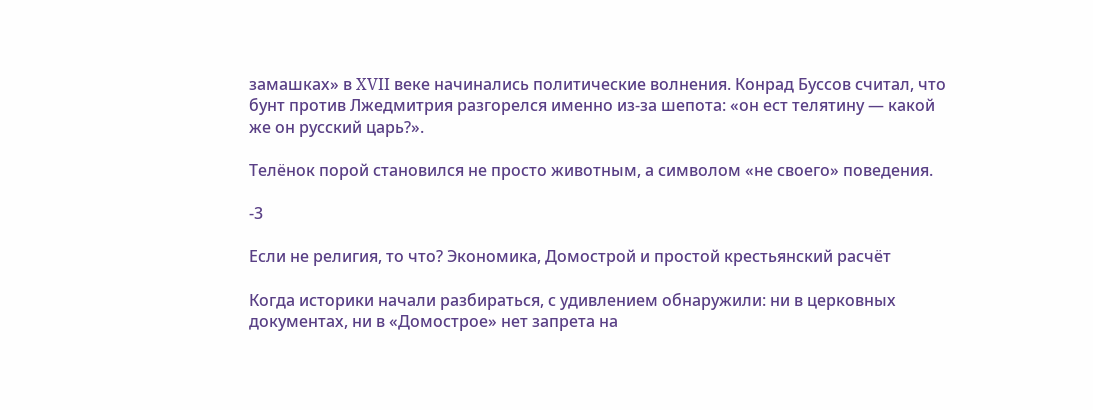замашках» в XVII веке начинались политические волнения. Конрад Буссов считал, что бунт против Лжедмитрия разгорелся именно из-за шепота: «он ест телятину — какой же он русский царь?».

Телёнок порой становился не просто животным, а символом «не своего» поведения.

-3

Если не религия, то что? Экономика, Домострой и простой крестьянский расчёт

Когда историки начали разбираться, с удивлением обнаружили: ни в церковных документах, ни в «Домострое» нет запрета на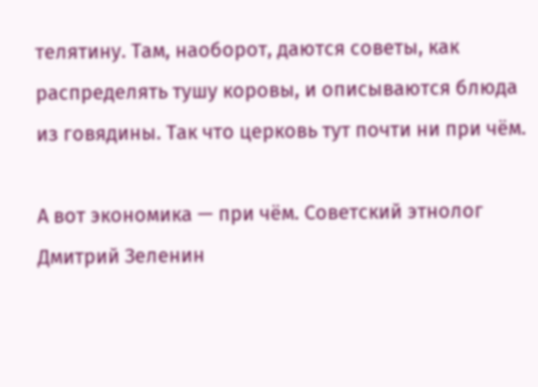телятину. Там, наоборот, даются советы, как распределять тушу коровы, и описываются блюда из говядины. Так что церковь тут почти ни при чём.

А вот экономика — при чём. Советский этнолог Дмитрий Зеленин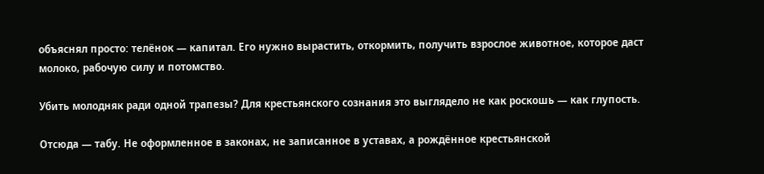объяснял просто: телёнок — капитал. Его нужно вырастить, откормить, получить взрослое животное, которое даст молоко, рабочую силу и потомство.

Убить молодняк ради одной трапезы? Для крестьянского сознания это выглядело не как роскошь — как глупость.

Отсюда — табу. Не оформленное в законах, не записанное в уставах, а рождённое крестьянской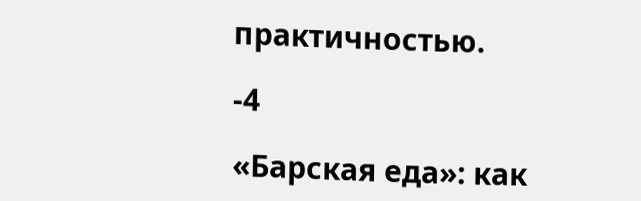практичностью.

-4

«Барская еда»: как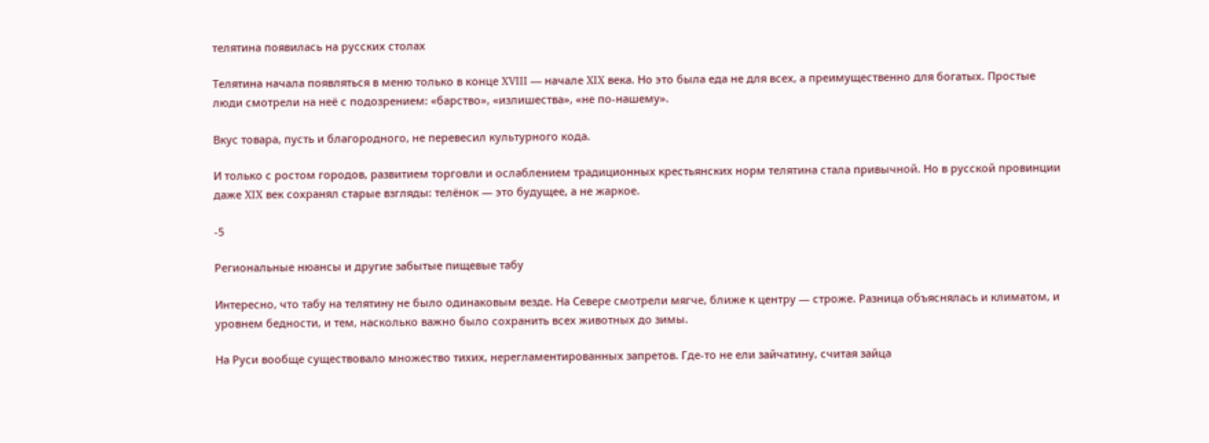телятина появилась на русских столах

Телятина начала появляться в меню только в конце XVIII — начале XIX века. Но это была еда не для всех, а преимущественно для богатых. Простые люди смотрели на неё с подозрением: «барство», «излишества», «не по-нашему».

Вкус товара, пусть и благородного, не перевесил культурного кода.

И только с ростом городов, развитием торговли и ослаблением традиционных крестьянских норм телятина стала привычной. Но в русской провинции даже XIX век сохранял старые взгляды: телёнок — это будущее, а не жаркое.

-5

Региональные нюансы и другие забытые пищевые табу

Интересно, что табу на телятину не было одинаковым везде. На Севере смотрели мягче, ближе к центру — строже. Разница объяснялась и климатом, и уровнем бедности, и тем, насколько важно было сохранить всех животных до зимы.

На Руси вообще существовало множество тихих, нерегламентированных запретов. Где-то не ели зайчатину, считая зайца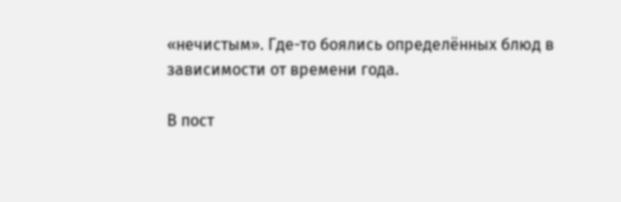«нечистым». Где-то боялись определённых блюд в зависимости от времени года.

В пост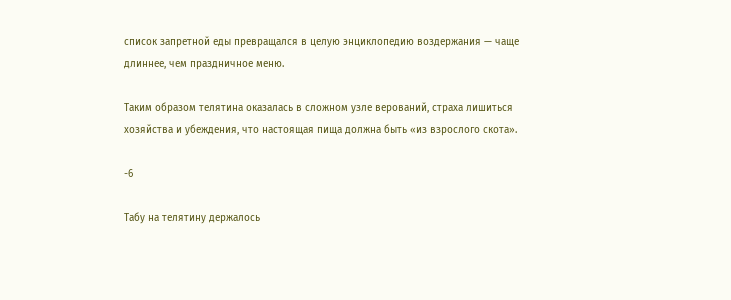список запретной еды превращался в целую энциклопедию воздержания — чаще длиннее, чем праздничное меню.

Таким образом телятина оказалась в сложном узле верований, страха лишиться хозяйства и убеждения, что настоящая пища должна быть «из взрослого скота».

-6

Табу на телятину держалось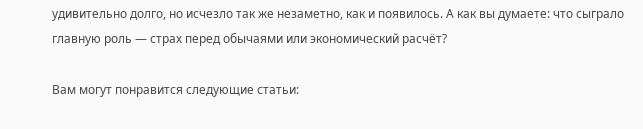удивительно долго, но исчезло так же незаметно, как и появилось. А как вы думаете: что сыграло главную роль — страх перед обычаями или экономический расчёт?

Вам могут понравится следующие статьи: